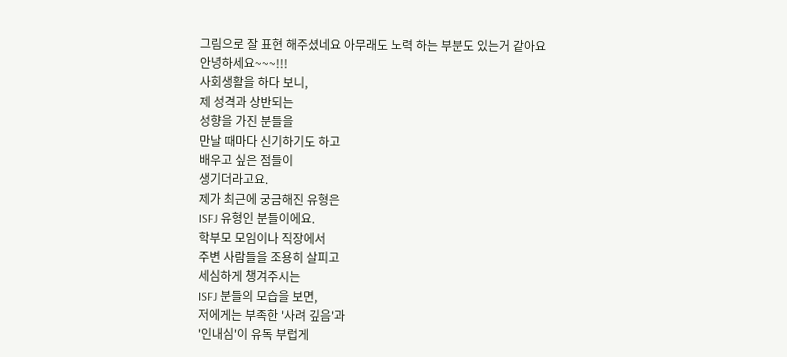그림으로 잘 표현 해주셨네요 아무래도 노력 하는 부분도 있는거 같아요
안녕하세요~~~!!!
사회생활을 하다 보니,
제 성격과 상반되는
성향을 가진 분들을
만날 때마다 신기하기도 하고
배우고 싶은 점들이
생기더라고요.
제가 최근에 궁금해진 유형은
ISFJ 유형인 분들이에요.
학부모 모임이나 직장에서
주변 사람들을 조용히 살피고
세심하게 챙겨주시는
ISFJ 분들의 모습을 보면,
저에게는 부족한 '사려 깊음'과
'인내심'이 유독 부럽게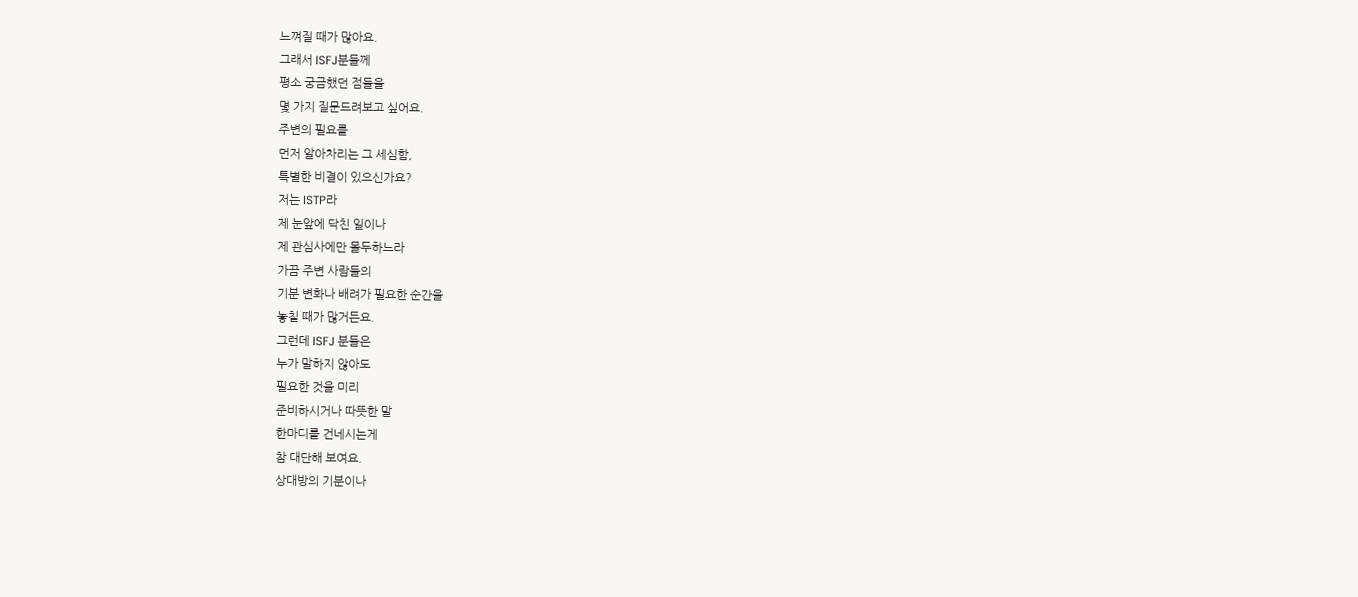느껴질 때가 많아요.
그래서 ISFJ분들께
평소 궁금했던 점들을
몇 가지 질문드려보고 싶어요.
주변의 필요를
먼저 알아차리는 그 세심함,
특별한 비결이 있으신가요?
저는 ISTP라
제 눈앞에 닥친 일이나
제 관심사에만 몰두하느라
가끔 주변 사람들의
기분 변화나 배려가 필요한 순간을
놓칠 때가 많거든요.
그런데 ISFJ 분들은
누가 말하지 않아도
필요한 것을 미리
준비하시거나 따뜻한 말
한마디를 건네시는게
참 대단해 보여요.
상대방의 기분이나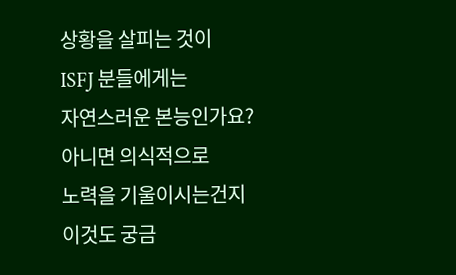상황을 살피는 것이
ISFJ 분들에게는
자연스러운 본능인가요?
아니면 의식적으로
노력을 기울이시는건지
이것도 궁금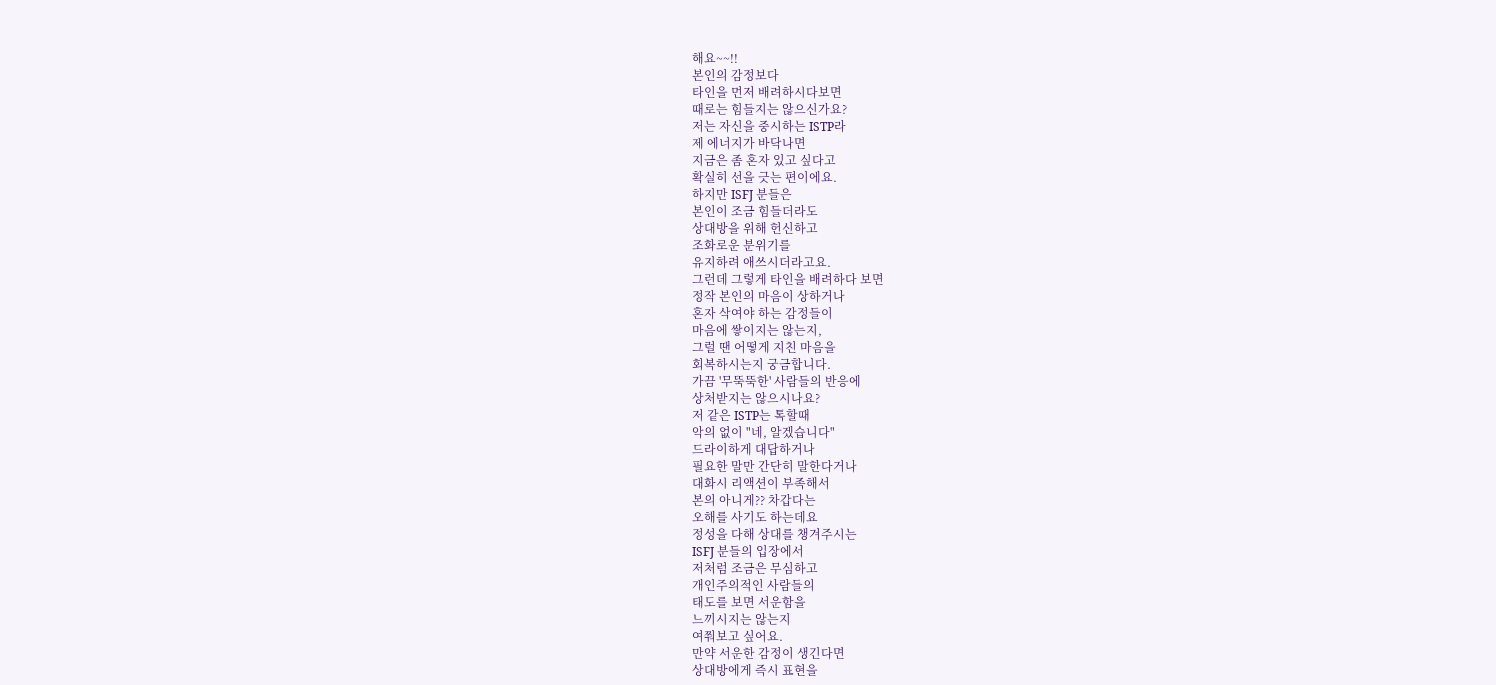해요~~!!
본인의 감정보다
타인을 먼저 배려하시다보면
때로는 힘들지는 않으신가요?
저는 자신을 중시하는 ISTP라
제 에너지가 바닥나면
지금은 좀 혼자 있고 싶다고
확실히 선을 긋는 편이에요.
하지만 ISFJ 분들은
본인이 조금 힘들더라도
상대방을 위해 헌신하고
조화로운 분위기를
유지하려 애쓰시더라고요.
그런데 그렇게 타인을 배려하다 보면
정작 본인의 마음이 상하거나
혼자 삭여야 하는 감정들이
마음에 쌓이지는 않는지,
그럴 땐 어떻게 지친 마음을
회복하시는지 궁금합니다.
가끔 '무뚝뚝한' 사람들의 반응에
상처받지는 않으시나요?
저 같은 ISTP는 톡할때
악의 없이 "네, 알겠습니다"
드라이하게 대답하거나
필요한 말만 간단히 말한다거나
대화시 리액션이 부족해서
본의 아니게?? 차갑다는
오해를 사기도 하는데요
정성을 다해 상대를 챙겨주시는
ISFJ 분들의 입장에서
저처럼 조금은 무심하고
개인주의적인 사람들의
태도를 보면 서운함을
느끼시지는 않는지
여쭤보고 싶어요.
만약 서운한 감정이 생긴다면
상대방에게 즉시 표현을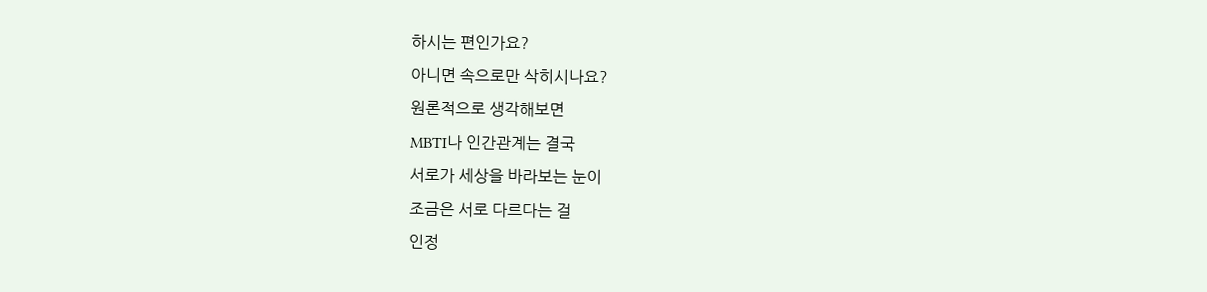하시는 편인가요?
아니면 속으로만 삭히시나요?
원론적으로 생각해보면
MBTI나 인간관계는 결국
서로가 세상을 바라보는 눈이
조금은 서로 다르다는 걸
인정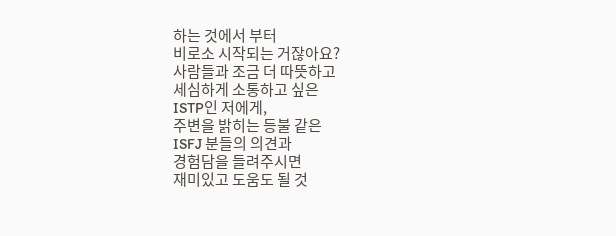하는 것에서 부터
비로소 시작되는 거잖아요?
사람들과 조금 더 따뜻하고
세심하게 소통하고 싶은
ISTP인 저에게,
주변을 밝히는 등불 같은
ISFJ 분들의 의견과
경험담을 들려주시면
재미있고 도움도 될 것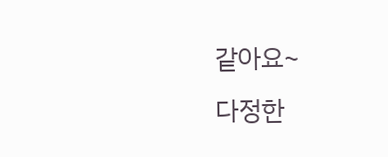같아요~
다정한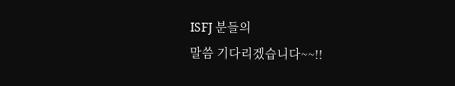ISFJ 분들의
말씀 기다리겠습니다~~!!